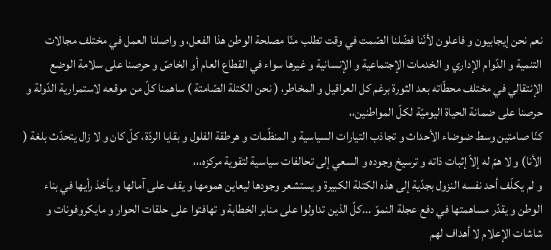نعم نحن إيجابيون و فاعلون لأنّنا فضّلنا الصّمت في وقت تطلب منّا مصلحة الوطن هذا الفعل، و واصلنا العمل في مختلف مجالات التنمية و الدّوام الإداري و الخدمات الإجتماعية و الإنسانية و غيرها سواء في القطاع العام أو الخاصّ و حرصنا على سلامة الوضع الإنتقالي في مختلف محطّاته بعد الثورة برغم كل العراقيل و المخاطر، ( نحن الكتلة الصّامتة ) ساهمنا كلّ من موقعه لاستمرارية الدّولة و حرصنا على ضمانة الحياة اليوميّة لكلّ المواطنين،،
كنّا صامتين وسط ضوضاء الأحداث و تجاذب التيارات السياسية و المنظّمات و هرطقة الفلول و بقايا الردّة، كلّ كان و لا زال يتحدّث بلغة ( الأنا) و لا همّ له إلاّ إثبات ذاته و ترسيخ وجوده و السعي إلى تحالفات سياسية لتقوية مركزه،،،
و لم يكلّف أحد نفسه النزول بجدّية إلى هذه الكتلة الكبيرة و يستشعر وجودها ليعاين همومها و يقف على آمالها و يأخذ رأيها في بناء الوطن و يقدّر مساهمتها في دفع عجلة النموّ ...كلّ الذين تداولوا على منابر الخطابة و تهافتوا على حلقات الحوار و مايكروفونات و شاشات الإعلام لا أهداف لهم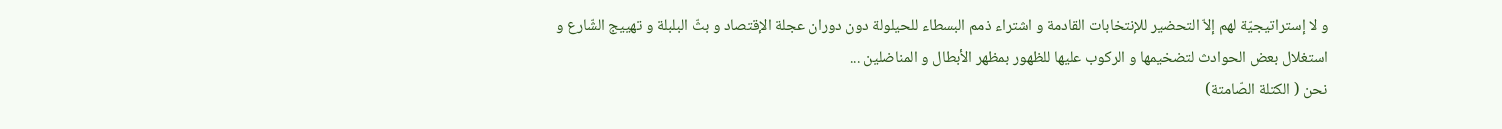و لا إستراتيجيّة لهم إلاّ التحضير للإنتخابات القادمة و اشتراء ذمم البسطاء للحيلولة دون دوران عجلة الإقتصاد و بثّ البلبلة و تهييج الشّارع و استغلال بعض الحوادث لتضخيمها و الركوب عليها للظهور بمظهر الأبطال و المناضلين ...
نحن ( الكتلة الصّامتة)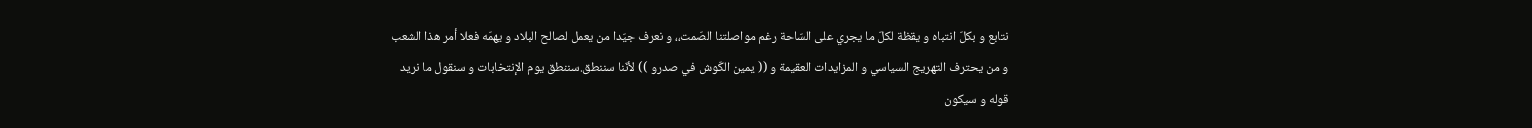نتابع و بكلّ انتباه و يقظة لكلّ ما يجري على السّاحة رغم مواصلتنا الصّمت،، و نعرف جيّدا من يعمل لصالح البلاد و يهمّه فعلا أمر هذا الشعب و من يحترف التهريج السياسي و المزايدات العقيمة و (( يمين الكّوش في صدرو )) لأنّنا سننطق.سننطق يوم الإنتخابات و سنقول ما نريد قوله و سيكون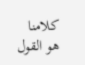كلامنا هو القول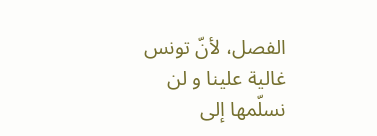الفصل، لأنّ تونس غالية علينا و لن نسلّمها إلى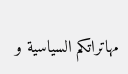مهاتراتكم السياسية و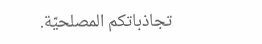تجاذباتكم المصلحيّة.